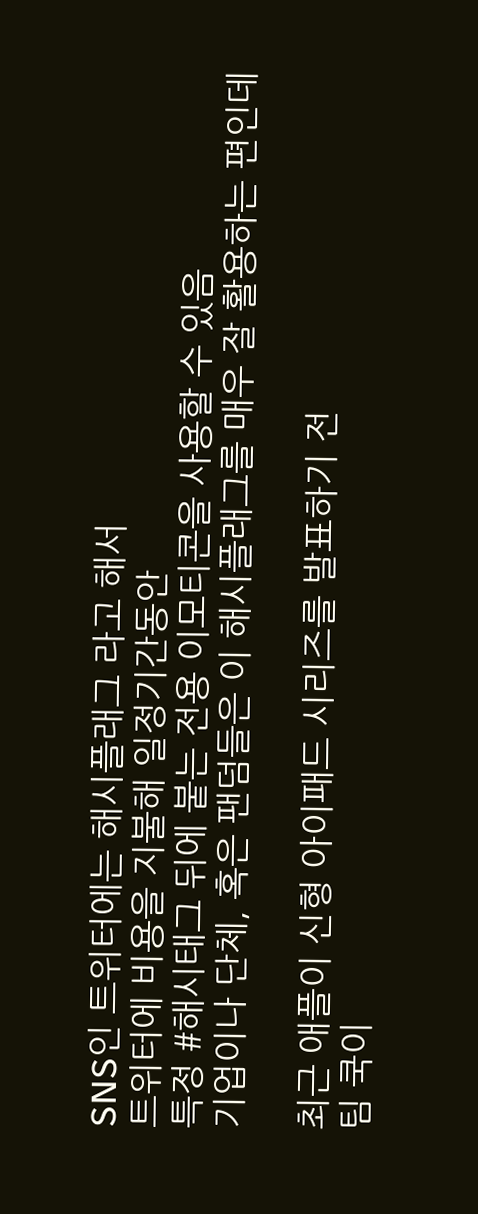SNS인 트위터에는 해시플래그 라고 해서
트위터에 비용을 지불해 일정기간동안
특정 #해시태그 뒤에 붙는 전용 이모티콘을 사용할 수 있음
기업이나 단체, 혹은 팬덤들은 이 해시플래그를 매우 잘 활용하는 편인데

최근 애플이 신형 아이패드 시리즈를 발표하기 전
팀 쿡이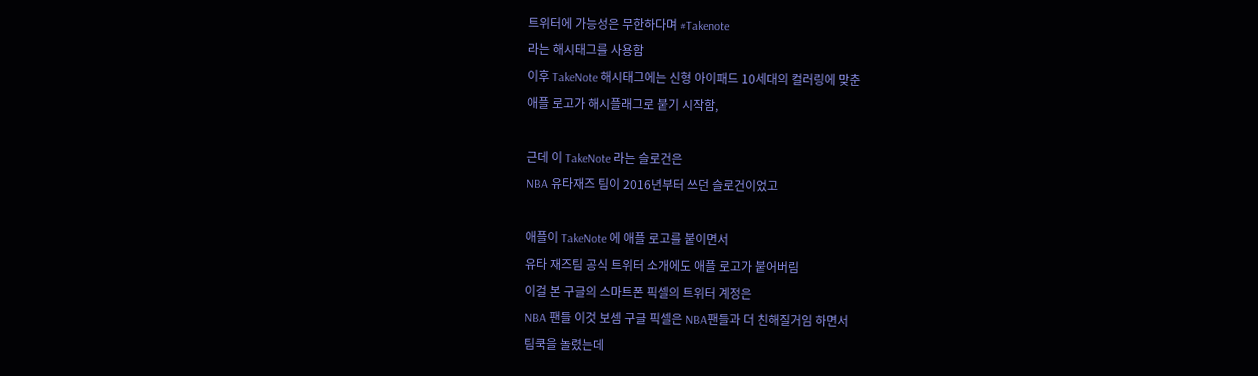트위터에 가능성은 무한하다며 #Takenote
라는 해시태그를 사용함
이후 TakeNote 해시태그에는 신형 아이패드 10세대의 컬러링에 맞춘
애플 로고가 해시플래그로 붙기 시작함,

근데 이 TakeNote 라는 슬로건은
NBA 유타재즈 팀이 2016년부터 쓰던 슬로건이었고

애플이 TakeNote 에 애플 로고를 붙이면서
유타 재즈팀 공식 트위터 소개에도 애플 로고가 붙어버림
이걸 본 구글의 스마트폰 픽셀의 트위터 계정은
NBA 팬들 이것 보셈 구글 픽셀은 NBA팬들과 더 친해질거임 하면서
팀쿡을 놀렸는데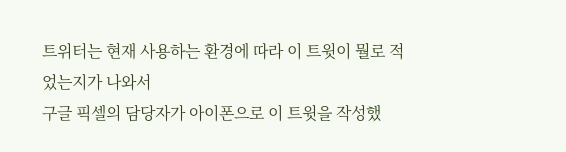트위터는 현재 사용하는 환경에 따라 이 트윗이 뭘로 적었는지가 나와서
구글 픽셀의 담당자가 아이폰으로 이 트윗을 작성했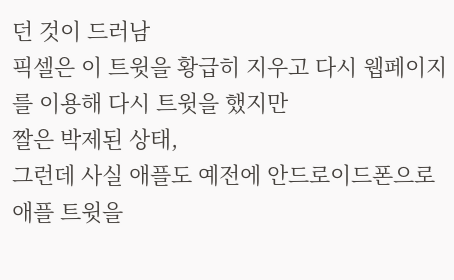던 것이 드러남
픽셀은 이 트윗을 황급히 지우고 다시 웹페이지를 이용해 다시 트윗을 했지만
짤은 박제된 상태,
그런데 사실 애플도 예전에 안드로이드폰으로 애플 트윗을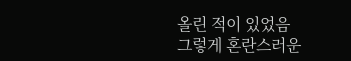올린 적이 있었음
그렇게 혼란스러운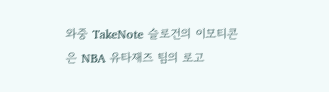와중 TakeNote 슬로건의 이모티콘은 NBA 유타재즈 팀의 로고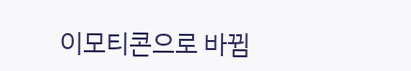이모티콘으로 바뀜